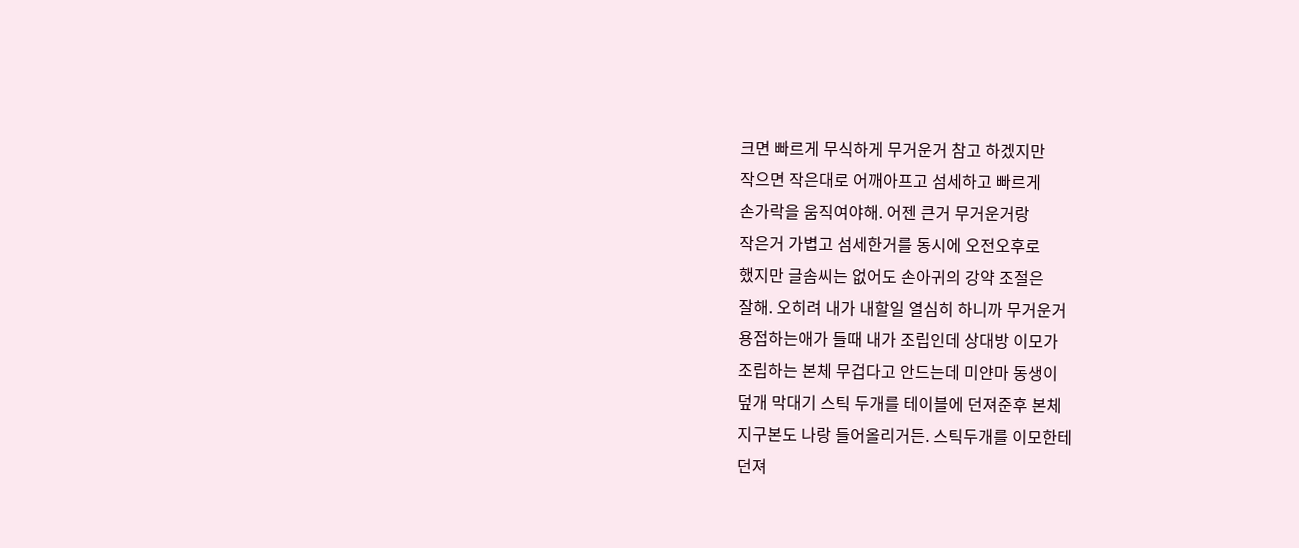크면 빠르게 무식하게 무거운거 참고 하겠지만
작으면 작은대로 어깨아프고 섬세하고 빠르게
손가락을 움직여야해. 어젠 큰거 무거운거랑
작은거 가볍고 섬세한거를 동시에 오전오후로
했지만 글솜씨는 없어도 손아귀의 강약 조절은
잘해. 오히려 내가 내할일 열심히 하니까 무거운거
용접하는애가 들때 내가 조립인데 상대방 이모가
조립하는 본체 무겁다고 안드는데 미얀마 동생이
덮개 막대기 스틱 두개를 테이블에 던져준후 본체
지구본도 나랑 들어올리거든. 스틱두개를 이모한테
던져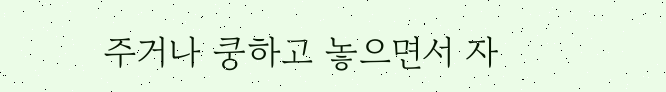주거나 쿵하고 놓으면서 자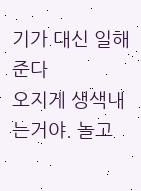기가 대신 일해준다
오지게 생색내는거야. 놀고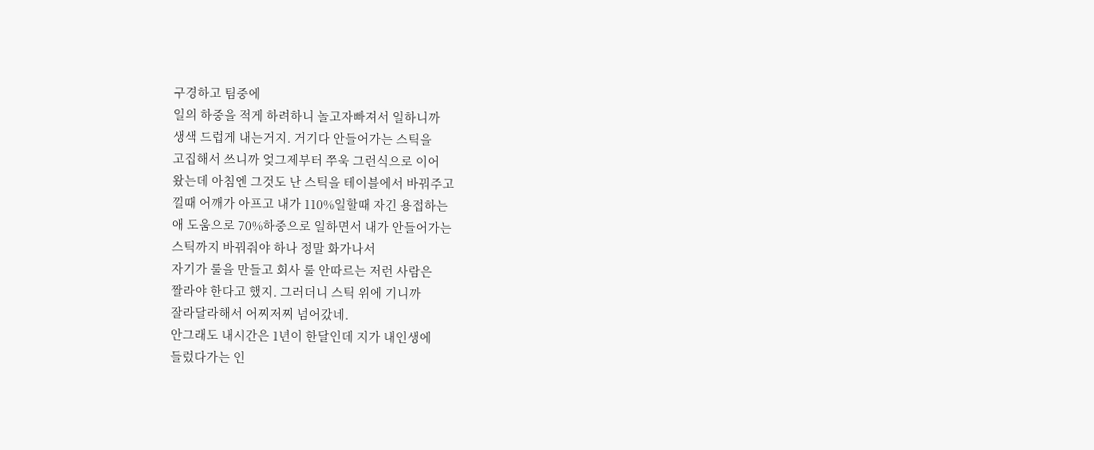구경하고 팀중에
일의 하중을 적게 하려하니 놀고자빠져서 일하니까
생색 드럽게 내는거지. 거기다 안들어가는 스틱을
고집해서 쓰니까 엊그제부터 쭈욱 그런식으로 이어
왔는데 아침엔 그것도 난 스틱을 테이블에서 바꿔주고
낄때 어깨가 아프고 내가 110%일할때 자긴 용접하는
애 도움으로 70%하중으로 일하면서 내가 안들어가는
스틱까지 바꿔줘야 하나 정말 화가나서
자기가 룰을 만들고 회사 룰 안따르는 저런 사람은
짤라야 한다고 했지. 그러더니 스틱 위에 기니까
잘라달라해서 어찌저찌 넘어갔네.
안그래도 내시간은 1년이 한달인데 지가 내인생에
들렀다가는 인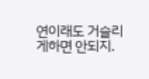연이래도 거슬리게하면 안되지.